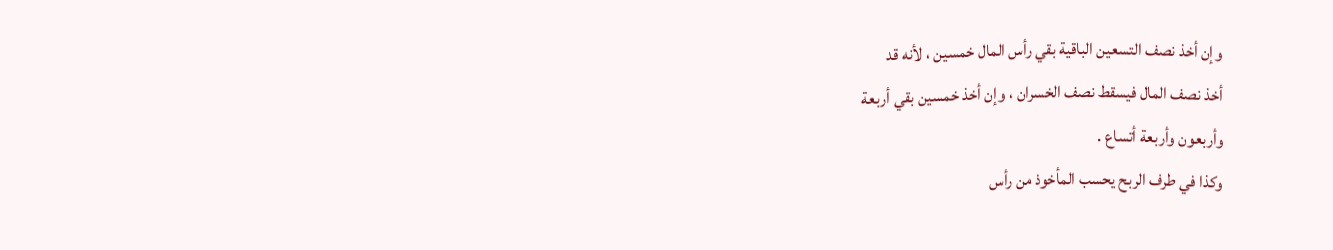وإن أخذ نصف التسعين الباقية بقي رأس المال خمسين ، لأنه قد
أخذ نصف المال فيسقط نصف الخسران ، وإن أخذ خمسين بقي أربعة
وأربعون وأربعة أتساع .
وكذا في طرف الربح يحسب المأخوذ من رأس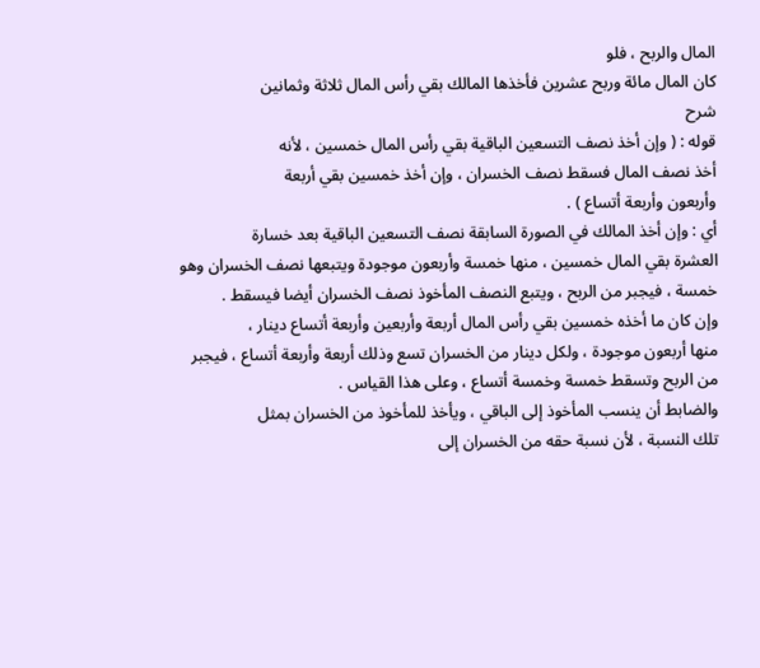المال والربح ، فلو
كان المال مائة وربح عشرين فأخذها المالك بقي رأس المال ثلاثة وثمانين
شرح
قوله : ( وإن أخذ نصف التسعين الباقية بقي رأس المال خمسين ، لأنه
أخذ نصف المال فسقط نصف الخسران ، وإن أخذ خمسين بقي أربعة
وأربعون وأربعة أتساع ) .
أي : وإن أخذ المالك في الصورة السابقة نصف التسعين الباقية بعد خسارة
العشرة بقي المال خمسين ، منها خمسة وأربعون موجودة ويتبعها نصف الخسران وهو
خمسة ، فيجبر من الربح ، ويتبع النصف المأخوذ نصف الخسران أيضا فيسقط .
وإن كان ما أخذه خمسين بقي رأس المال أربعة وأربعين وأربعة أتساع دينار ،
منها أربعون موجودة ، ولكل دينار من الخسران تسع وذلك أربعة وأربعة أتساع ، فيجبر
من الربح وتسقط خمسة وخمسة أتساع ، وعلى هذا القياس .
والضابط أن ينسب المأخوذ إلى الباقي ، ويأخذ للمأخوذ من الخسران بمثل
تلك النسبة ، لأن نسبة حقه من الخسران إلى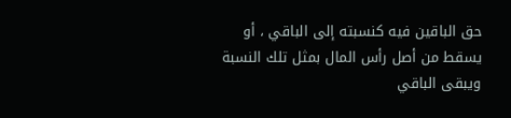حق الباقين فيه كنسبته إلى الباقي ، أو
يسقط من أصل رأس المال بمثل تلك النسبة ويبقى الباقي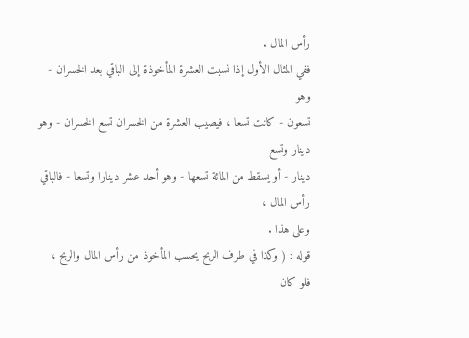رأس المال .
ففي المثال الأول إذا نسبت العشرة المأخوذة إلى الباقي بعد الخسران - وهو
تسعون - كانت تسعا ، فيصيب العشرة من الخسران تسع الخسران - وهو دينار وتسع
دينار - أو يسقط من المائة تسعها - وهو أحد عشر دينارا وتسعا - فالباقي رأس المال ،
وعلى هذا .
قوله : ( وكذا في طرف الربح يحسب المأخوذ من رأس المال والربح ،
فلو كان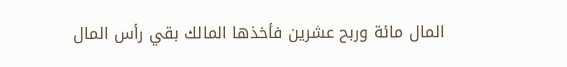المال مائة وربح عشرين فأخذها المالك بقي رأس المال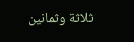ثلاثة وثمانين